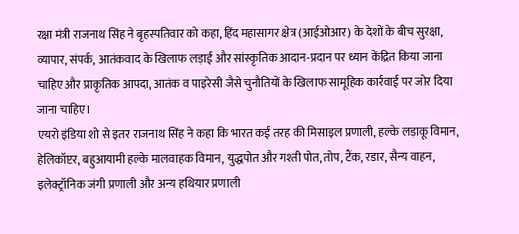रक्षा मंत्री राजनाथ सिंह ने बृहस्पतिवार को कहा, हिंद महासागर क्षेत्र (आईओआर) के देशों के बीच सुरक्षा, व्यापार, संपर्क, आतंकवाद के खिलाफ लड़ाई और सांस्कृतिक आदान-प्रदान पर ध्यान केंद्रित किया जाना चाहिए और प्राकृतिक आपदा, आतंक व पाइरेसी जैसे चुनौतियों के खिलाफ सामूहिक कार्रवाई पर जोर दिया जाना चाहिए।
एयरो इंडिया शो से इतर राजनाथ सिंह ने कहा कि भारत कई तरह की मिसाइल प्रणाली, हल्के लड़ाकू विमान, हेलिकॉप्टर, बहुआयामी हल्के मालवाहक विमान, युद्धपोत और गश्ती पोत, तोप, टैंक, रडार, सैन्य वाहन, इलेक्ट्रॉनिक जंगी प्रणाली और अन्य हथियार प्रणाली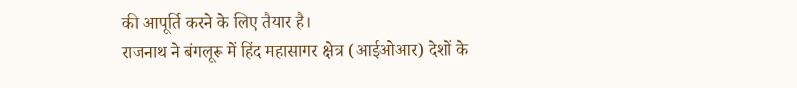की आपूर्ति करने के लिए तैयार है।
राजनाथ ने बंगलूरू में हिंद महासागर क्षेत्र (आईओआर) देशों के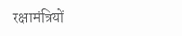रक्षामंत्रियों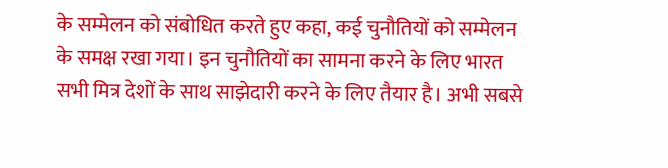के सम्मेलन को संबोधित करते हुए कहा, कई चुनौतियों को सम्मेलन के समक्ष रखा गया। इन चुनौतियों का सामना करने के लिए भारत सभी मित्र देशों के साथ साझेदारी करने के लिए तैयार है। अभी सबसे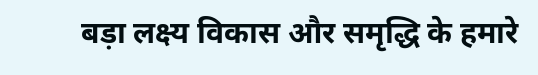बड़ा लक्ष्य विकास और समृद्धि के हमारे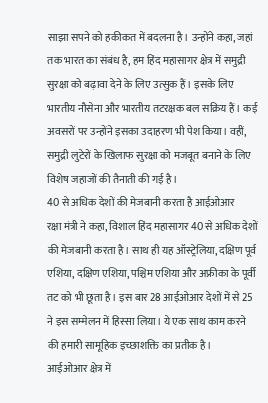साझा सपने को हकीकत में बदलना है। उन्होंने कहा, जहां तक भारत का संबंध है, हम हिंद महासागर क्षेत्र में समुद्री सुरक्षा को बढ़ावा देने के लिए उत्सुक हैं। इसके लिए भारतीय नौसेना और भारतीय तटरक्षक बल सक्रिय हैं। कई अवसरों पर उन्होंने इसका उदाहरण भी पेश किया। वहीं, समुद्री लुटेरों के खिलाफ सुरक्षा को मजबूत बनाने के लिए विशेष जहाजों की तैनाती की गई है।
40 से अधिक देशों की मेजबानी करता है आईओआर
रक्षा मंत्री ने कहा, विशाल हिंद महासागर 40 से अधिक देशों की मेजबानी करता है। साथ ही यह ऑस्ट्रेलिया, दक्षिण पूर्व एशिया, दक्षिण एशिया, पश्चिम एशिया और अफ्रीका के पूर्वी तट को भी छूता है। इस बार 28 आईओआर देशों में से 25 ने इस सम्मेलन में हिस्सा लिया। ये एक साथ काम करने की हमारी सामूहिक इच्छाशक्ति का प्रतीक है।
आईओआर क्षेत्र में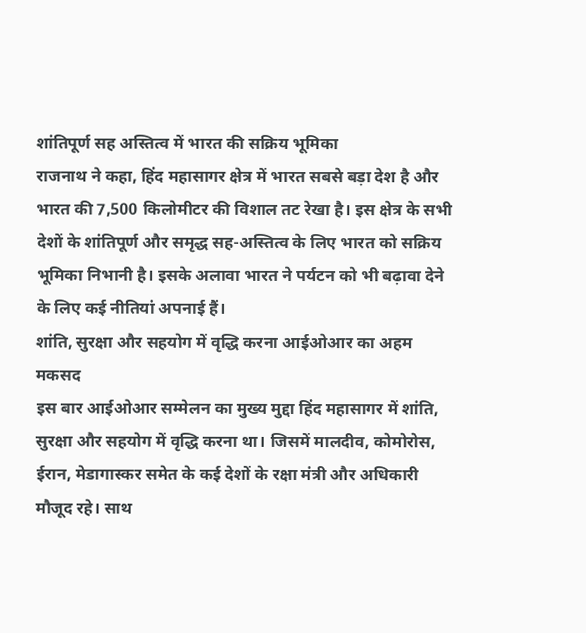शांतिपूर्ण सह अस्तित्व में भारत की सक्रिय भूमिका
राजनाथ ने कहा, हिंद महासागर क्षेत्र में भारत सबसे बड़ा देश है और भारत की 7,500 किलोमीटर की विशाल तट रेखा है। इस क्षेत्र के सभी देशों के शांतिपूर्ण और समृद्ध सह-अस्तित्व के लिए भारत को सक्रिय भूमिका निभानी है। इसके अलावा भारत ने पर्यटन को भी बढ़ावा देने के लिए कई नीतियां अपनाई हैं।
शांति, सुरक्षा और सहयोग में वृद्धि करना आईओआर का अहम मकसद
इस बार आईओआर सम्मेलन का मुख्य मुद्दा हिंद महासागर में शांति, सुरक्षा और सहयोग में वृद्धि करना था। जिसमें मालदीव, कोमोरोस, ईरान, मेडागास्कर समेत के कई देशों के रक्षा मंत्री और अधिकारी मौजूद रहे। साथ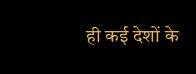ही कई देशों के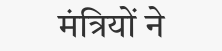मंत्रियों ने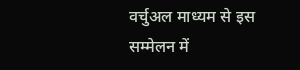वर्चुअल माध्यम से इस सम्मेलन में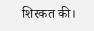शिरकत की।